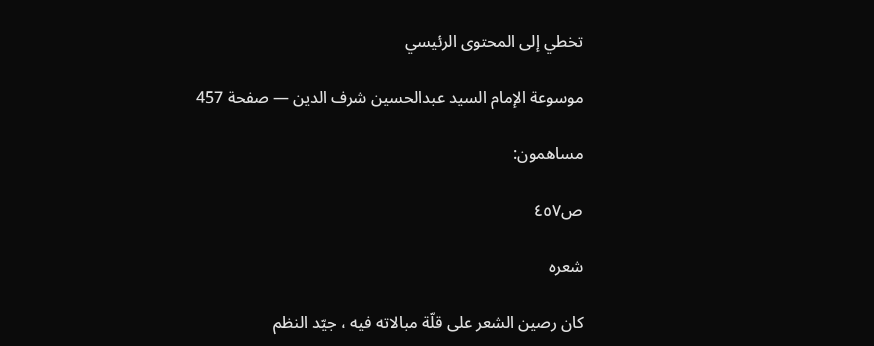تخطي إلى المحتوى الرئيسي

موسوعة الإمام السيد عبدالحسين شرف الدين — صفحة 457

مساهمون:

ص٤٥٧

شعره

كان رصين الشعر على قلّة مبالاته فيه ، جيّد النظم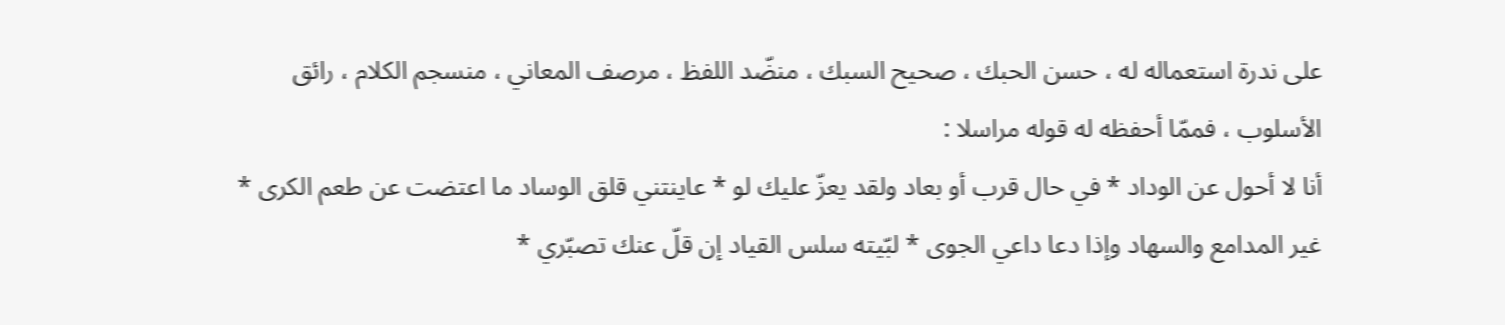على ندرة استعماله له ، حسن الحبك ، صحيح السبك ، منضّد اللفظ ، مرصف المعاني ، منسجم الكلام ، رائق الأسلوب ، فممّا أحفظه له قوله مراسلا :
أنا لا أحول عن الوداد * في حال قرب أو بعاد ولقد يعزّ عليك لو * عاينتني قلق الوساد ما اعتضت عن طعم الكرى * غير المدامع والسهاد وإذا دعا داعي الجوى * لبّيته سلس القياد إن قلّ عنك تصبّري *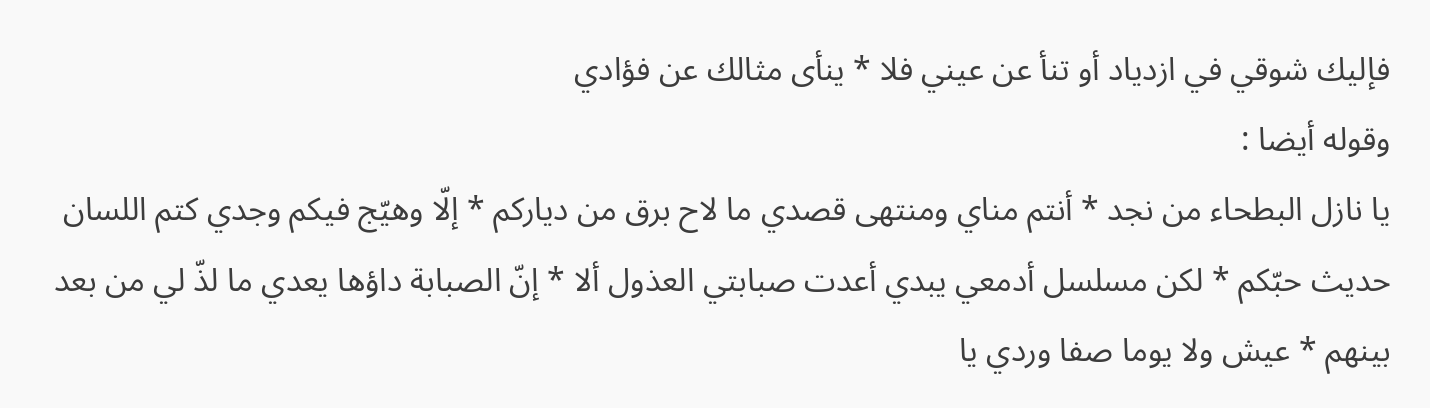فإليك شوقي في ازدياد أو تنأ عن عيني فلا * ينأى مثالك عن فؤادي
وقوله أيضا :
يا نازل البطحاء من نجد * أنتم مناي ومنتهى قصدي ما لاح برق من دياركم * إلّا وهيّج فيكم وجدي كتم اللسان حديث حبّكم * لكن مسلسل أدمعي يبدي أعدت صبابتي العذول ألا * إنّ الصبابة داؤها يعدي ما لذّ لي من بعد بينهم * عيش ولا يوما صفا وردي يا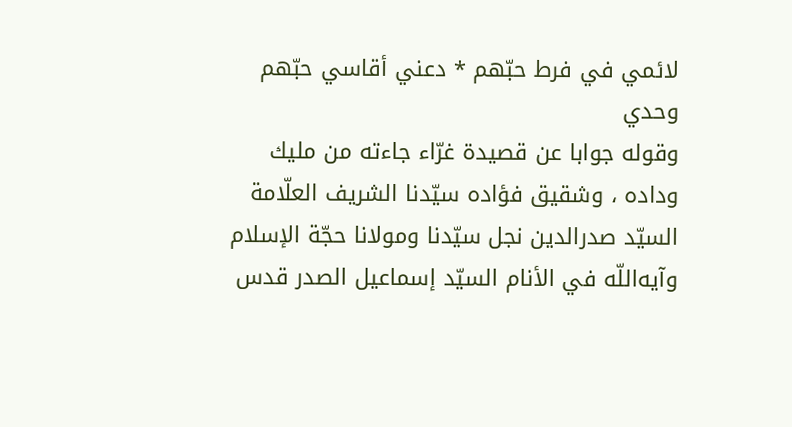لائمي في فرط حبّهم * دعني أقاسي حبّهم وحدي
وقوله جوابا عن قصيدة غرّاء جاءته من مليك وداده ، وشقيق فؤاده سيّدنا الشريف العلّامة السيّد صدرالدين نجل سيّدنا ومولانا حجّة الإسلام وآيه‌اللّه في الأنام السيّد إسماعيل الصدر قدس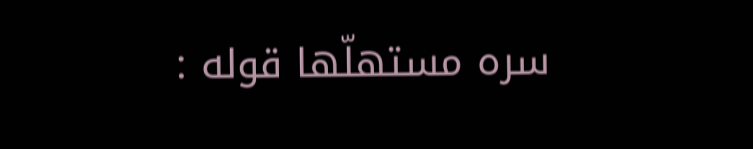سره مستهلّها قوله :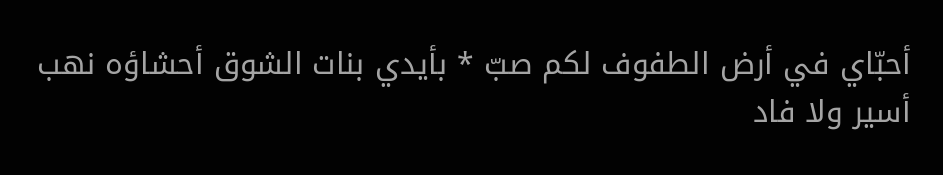أحبّاي في أرض الطفوف لكم صبّ * بأيدي بنات الشوق أحشاؤه نهب أسير ولا فاد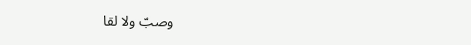وصبّ ولا لقا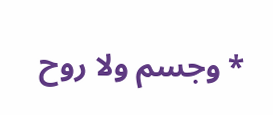* وجسم ولا روح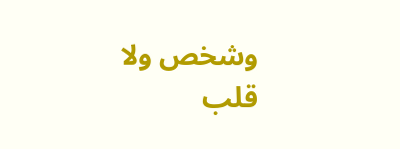وشخص ولا قلب